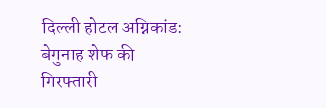दिल्ली होटल अग्निकांड: बेगुनाह शेफ की गिरफ्तारी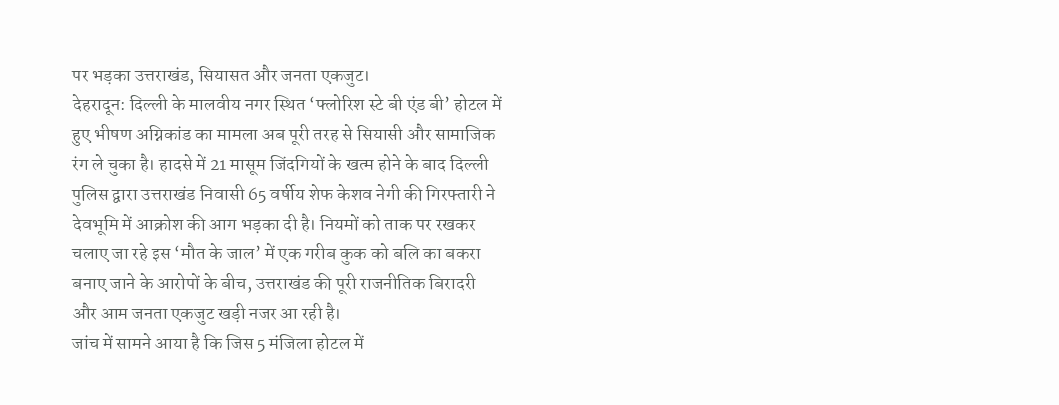पर भड़का उत्तराखंड, सियासत और जनता एकजुट।
देहरादून: दिल्ली के मालवीय नगर स्थित ‘फ्लोरिश स्टे बी एंड बी’ होटल में हुए भीषण अग्निकांड का मामला अब पूरी तरह से सियासी और सामाजिक रंग ले चुका है। हादसे में 21 मासूम जिंदगियों के खत्म होने के बाद दिल्ली पुलिस द्वारा उत्तराखंड निवासी 65 वर्षीय शेफ केशव नेगी की गिरफ्तारी ने देवभूमि में आक्रोश की आग भड़का दी है। नियमों को ताक पर रखकर चलाए जा रहे इस ‘मौत के जाल’ में एक गरीब कुक को बलि का बकरा बनाए जाने के आरोपों के बीच, उत्तराखंड की पूरी राजनीतिक बिरादरी और आम जनता एकजुट खड़ी नजर आ रही है।
जांच में सामने आया है कि जिस 5 मंजिला होटल में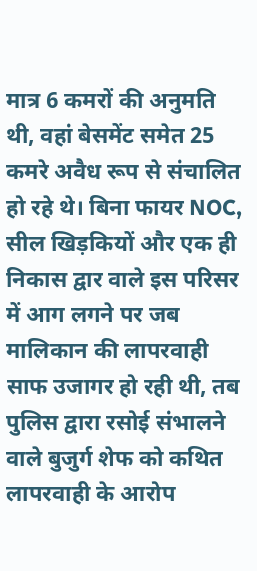मात्र 6 कमरों की अनुमति थी, वहां बेसमेंट समेत 25 कमरे अवैध रूप से संचालित हो रहे थे। बिना फायर NOC, सील खिड़कियों और एक ही निकास द्वार वाले इस परिसर में आग लगने पर जब मालिकान की लापरवाही साफ उजागर हो रही थी, तब पुलिस द्वारा रसोई संभालने वाले बुजुर्ग शेफ को कथित लापरवाही के आरोप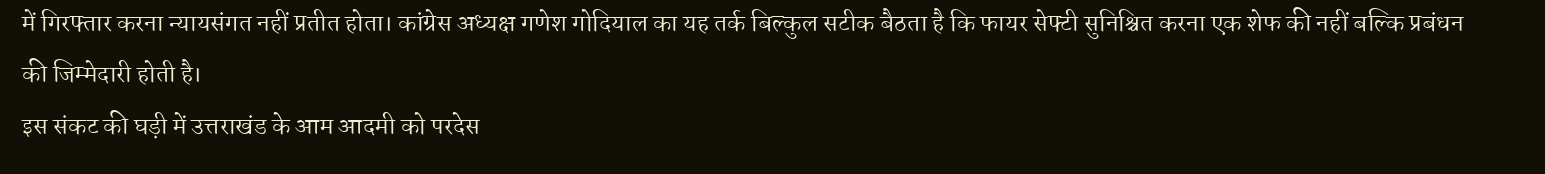में गिरफ्तार करना न्यायसंगत नहीं प्रतीत होता। कांग्रेस अध्यक्ष गणेश गोदियाल का यह तर्क बिल्कुल सटीक बैठता है कि फायर सेफ्टी सुनिश्चित करना एक शेफ की नहीं बल्कि प्रबंधन की जिम्मेदारी होती है।
इस संकट की घड़ी में उत्तराखंड के आम आदमी को परदेस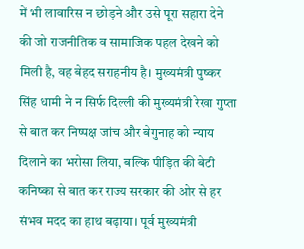में भी लावारिस न छोड़ने और उसे पूरा सहारा देने की जो राजनीतिक व सामाजिक पहल देखने को मिली है, वह बेहद सराहनीय है। मुख्यमंत्री पुष्कर सिंह धामी ने न सिर्फ दिल्ली की मुख्यमंत्री रेखा गुप्ता से बात कर निष्पक्ष जांच और बेगुनाह को न्याय दिलाने का भरोसा लिया, बल्कि पीड़ित की बेटी कनिष्का से बात कर राज्य सरकार की ओर से हर संभव मदद का हाथ बढ़ाया। पूर्व मुख्यमंत्री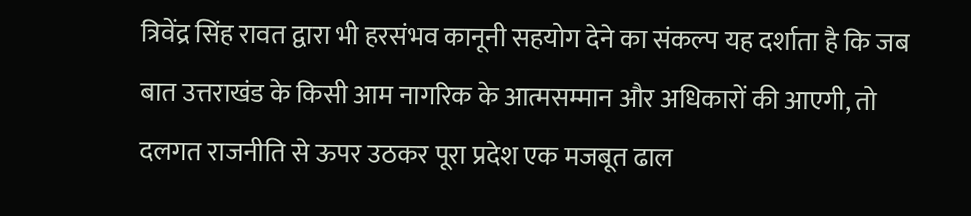त्रिवेंद्र सिंह रावत द्वारा भी हरसंभव कानूनी सहयोग देने का संकल्प यह दर्शाता है कि जब बात उत्तराखंड के किसी आम नागरिक के आत्मसम्मान और अधिकारों की आएगी, तो दलगत राजनीति से ऊपर उठकर पूरा प्रदेश एक मजबूत ढाल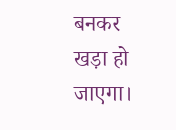बनकर खड़ा हो जाएगा।